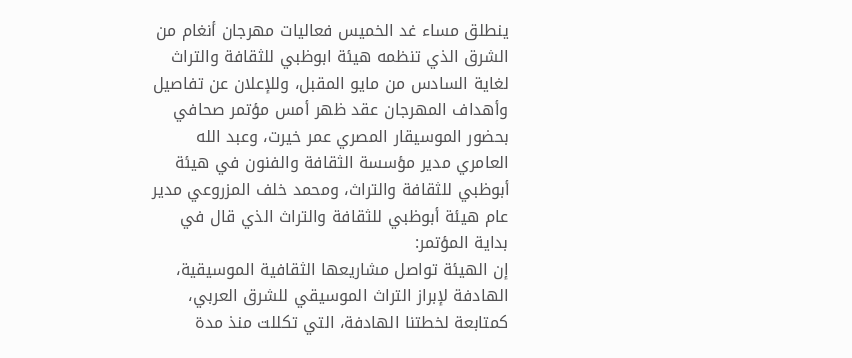ينطلق مساء غد الخميس فعاليات مهرجان أنغام من الشرق الذي تنظمه هيئة ابوظبي للثقافة والتراث لغاية السادس من مايو المقبل، وللإعلان عن تفاصيل وأهداف المهرجان عقد ظهر أمس مؤتمر صحافي بحضور الموسيقار المصري عمر خيرت، وعبد الله العامري مدير مؤسسة الثقافة والفنون في هيئة أبوظبي للثقافة والتراث، ومحمد خلف المزروعي مدير عام هيئة أبوظبي للثقافة والتراث الذي قال في بداية المؤتمر:
إن الهيئة تواصل مشاريعها الثقافية الموسيقية، الهادفة لإبراز التراث الموسيقي للشرق العربي، كمتابعة لخطتنا الهادفة، التي تكللت منذ مدة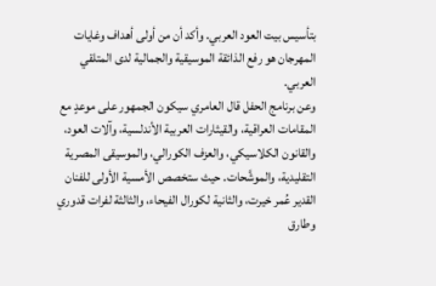بتأسيس بيت العود العربي. وأكد أن من أولى أهداف وغايات المهرجان هو رفع الذائقة الموسيقية والجمالية لدى المتلقي العربي.
وعن برنامج الحفل قال العامري سيكون الجمهور على موعدٍ مع المقامات العراقية، والقيثارات العربية الأندلسية، وآلات العود، والقانون الكلاسيكي، والعزف الكورالي، والموسيقى المصرية التقليدية، والموشَّحات. حيث ستخصص الأمسية الأولى للفنان القدير عُمر خيرت، والثانية لكورال الفيحاء، والثالثة لفرات قدوري وطارق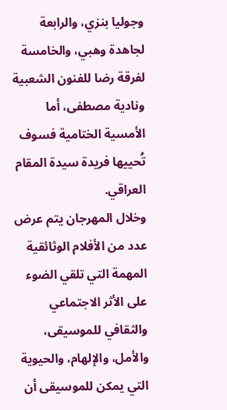وجوليا بنزي، والرابعة لجاهدة وهبي، والخامسة لفرقة رضا للفنون الشعبية ونادية مصطفى، أما الأمسية الختامية فسوف تُحييها فريدة سيدة المقام العراقي.
وخلال المهرجان يتم عرض عدد من الأفلام الوثائقية المهمة التي تلقي الضوء على الأثر الاجتماعي والثقافي للموسيقى، والأمل، والإلهام، والحيوية التي يمكن للموسيقى أن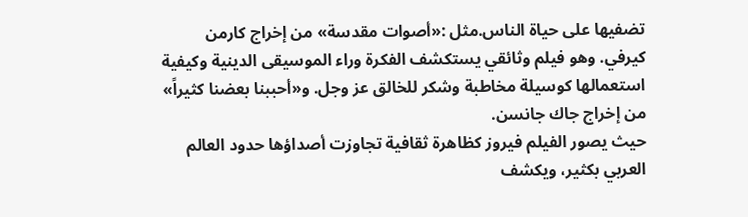تضفيها على حياة الناس.مثل :«أصوات مقدسة» من إخراج كارمن كيرفي. وهو فيلم وثائقي يستكشف الفكرة وراء الموسيقى الدينية وكيفية استعمالها كوسيلة مخاطبة وشكر للخالق عز وجل. و«أحببنا بعضنا كثيراً» من إخراج جاك جانسن.
حيث يصور الفيلم فيروز كظاهرة ثقافية تجاوزت أصداؤها حدود العالم العربي بكثير، ويكشف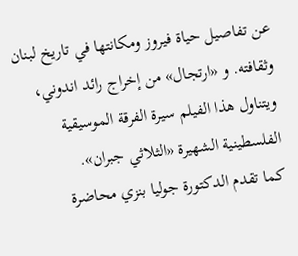عن تفاصيل حياة فيروز ومكانتها في تاريخ لبنان وثقافته. و «ارتجال» من إخراج رائد اندوني، ويتناول هذا الفيلم سيرة الفرقة الموسيقية الفلسطينية الشهيرة «الثلاثي جبران».
كما تقدم الدكتورة جوليا بنزي محاضرة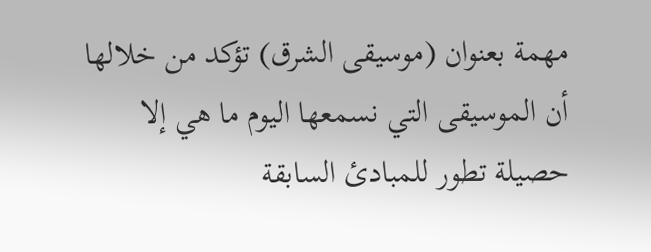مهمة بعنوان (موسيقى الشرق) تؤكد من خلالها أن الموسيقى التي نسمعها اليوم ما هي إلا حصيلة تطور للمبادئ السابقة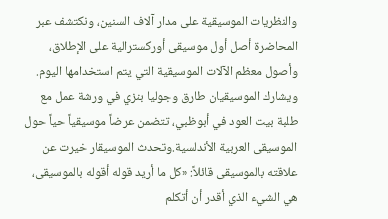والنظريات الموسيقية على مدار آلاف السنين، ونكتشف عبر المحاضرة أصل أول موسيقى أوركسترالية على الإطلاق، وأصول معظم الآلات الموسيقية التي يتم استخدامها اليوم.
ويشارك الموسيقيان طارق وجوليا بنزي في ورشة عمل مع طلبة بيت العود في أبوظبي، تتضمن عرضاً موسيقياً حياً حول الموسيقى العربية الأندلسية.وتحدث الموسيقار خيرت عن علاقته بالموسيقى قائلاً: «كل ما أريد قوله أقوله بالموسيقى، هي الشيء الذي أقدر أن أتكلم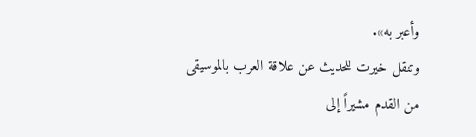وأعبر به».
وتنقل خيرت للحديث عن علاقة العرب بالموسيقى من القدم مشيراً إلى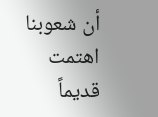أن شعوبنا اهتمت قديماً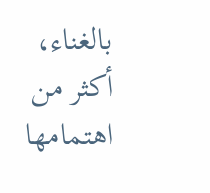بالغناء، أكثر من اهتمامها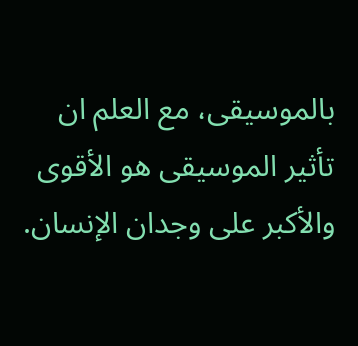بالموسيقى، مع العلم ان تأثير الموسيقى هو الأقوى والأكبر على وجدان الإنسان.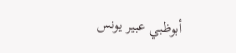أبوظبي عبير يونس